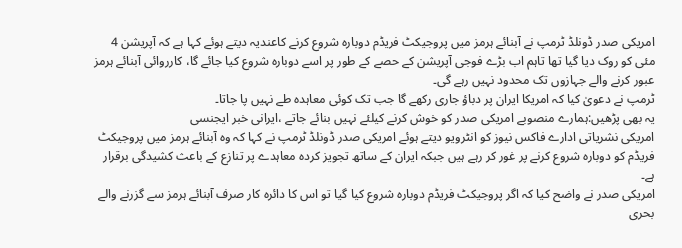امریکی صدر ڈونلڈ ٹرمپ نے آبنائے ہرمز میں پروجیکٹ فریڈم دوبارہ شروع کرنے کاعندیہ دیتے ہوئے کہا ہے کہ آپریشن 4 مئی کو روک دیا گیا تھا تاہم اب بڑے فوجی آپریشن کے حصے کے طور پر اسے دوبارہ شروع کیا جائے گا، کارروائی آبنائے ہرمز عبور کرنے والے جہازوں تک محدود نہیں رہے گی۔
ٹرمپ نے دعویٰ کیا کہ امریکا ایران پر دباؤ جاری رکھے گا جب تک کوئی معاہدہ طے نہیں پا جاتا۔
یہ بھی پڑھیں:ہمارے منصوبے امریکی صدر کو خوش کرنے کیلئے نہیں بنائے جاتے ،ایرانی خبر ایجنسی
امریکی نشریاتی ادارے فاکس نیوز کو انٹرویو دیتے ہوئے امریکی صدر ڈونلڈ ٹرمپ نے کہا کہ وہ آبنائے ہرمز میں پروجیکٹ فریڈم کو دوبارہ شروع کرنے پر غور کر رہے ہیں جبکہ ایران کے ساتھ تجویز کردہ معاہدے پر تنازع کے باعث کشیدگی برقرار ہے۔
امریکی صدر نے واضح کیا کہ اگر پروجیکٹ فریڈم دوبارہ شروع کیا گیا تو اس کا دائرہ کار صرف آبنائے ہرمز سے گزرنے والے بحری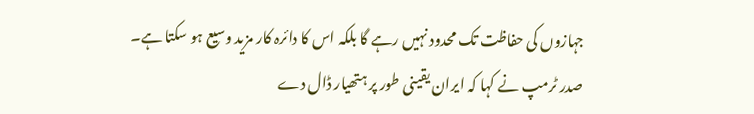جہازوں کی حفاظت تک محدود نہیں رہے گا بلکہ اس کا دائرہ کار مزید وسیع ہو سکتا ہے۔
صدر ٹرمپ نے کہا کہ ایران یقینی طور پر ہتھیار ڈال دے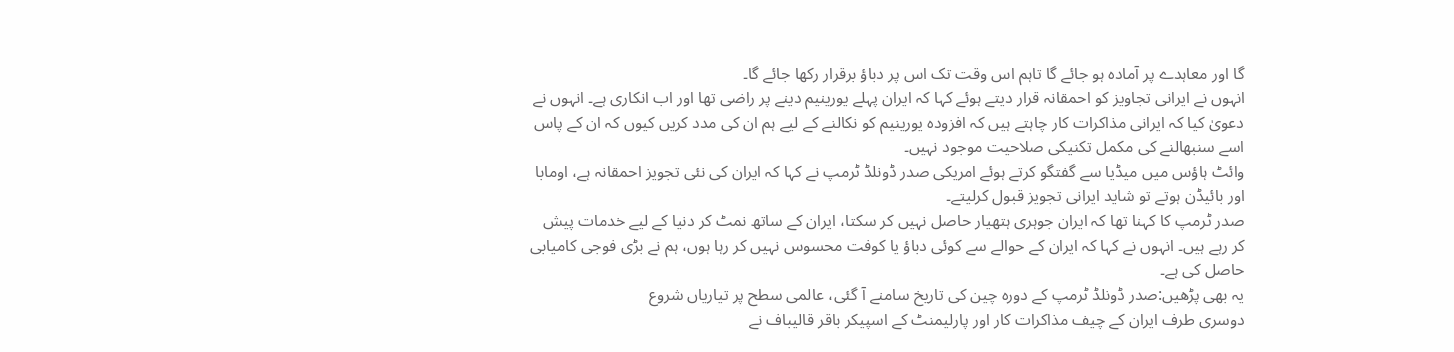گا اور معاہدے پر آمادہ ہو جائے گا تاہم اس وقت تک اس پر دباؤ برقرار رکھا جائے گا۔
انہوں نے ایرانی تجاویز کو احمقانہ قرار دیتے ہوئے کہا کہ ایران پہلے یورینیم دینے پر راضی تھا اور اب انکاری ہے۔ انہوں نے دعویٰ کیا کہ ایرانی مذاکرات کار چاہتے ہیں کہ افزودہ یورینیم کو نکالنے کے لیے ہم ان کی مدد کریں کیوں کہ ان کے پاس اسے سنبھالنے کی مکمل تکنیکی صلاحیت موجود نہیں۔
وائٹ ہاؤس میں میڈیا سے گفتگو کرتے ہوئے امریکی صدر ڈونلڈ ٹرمپ نے کہا کہ ایران کی نئی تجویز احمقانہ ہے، اومابا اور بائیڈن ہوتے تو شاید ایرانی تجویز قبول کرلیتے۔
صدر ٹرمپ کا کہنا تھا کہ ایران جوہری ہتھیار حاصل نہیں کر سکتا، ایران کے ساتھ نمٹ کر دنیا کے لیے خدمات پیش کر رہے ہیں۔ انہوں نے کہا کہ ایران کے حوالے سے کوئی دباؤ یا کوفت محسوس نہیں کر رہا ہوں، ہم نے بڑی فوجی کامیابی حاصل کی ہے۔
یہ بھی پڑھیں:صدر ڈونلڈ ٹرمپ کے دورہ چین کی تاریخ سامنے آ گئی، عالمی سطح پر تیاریاں شروع
دوسری طرف ایران کے چیف مذاکرات کار اور پارلیمنٹ کے اسپیکر باقر قالیباف نے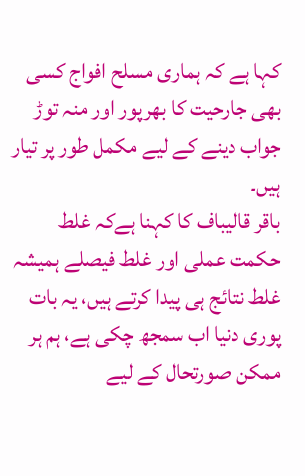کہا ہے کہ ہماری مسلح افواج کسی بھی جارحیت کا بھرپور اور منہ توڑ جواب دینے کے لیے مکمل طور پر تیار ہیں۔
باقر قالیباف کا کہنا ہےکہ غلط حکمت عملی اور غلط فیصلے ہمیشہ غلط نتائج ہی پیدا کرتے ہیں، یہ بات پوری دنیا اب سمجھ چکی ہے، ہم ہر ممکن صورتحال کے لیے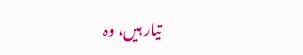تیار ہیں، وہ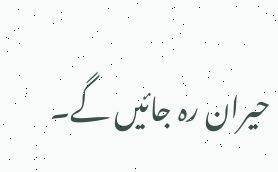حیران رہ جائیں گے۔